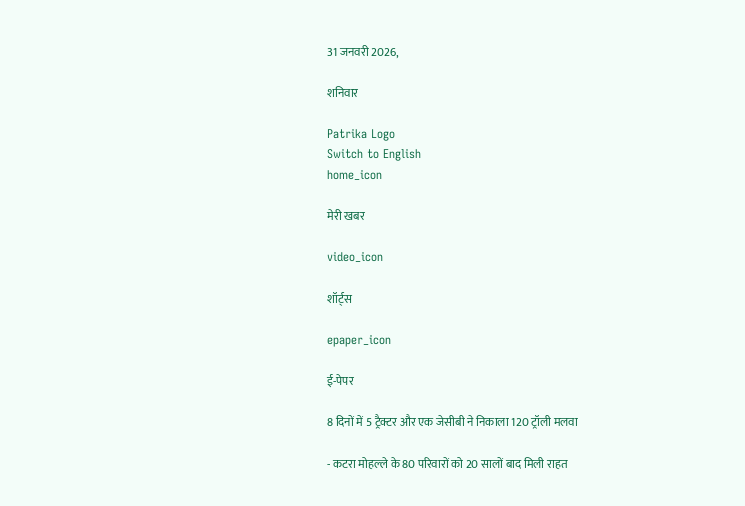31 जनवरी 2026,

शनिवार

Patrika Logo
Switch to English
home_icon

मेरी खबर

video_icon

शॉर्ट्स

epaper_icon

ई-पेपर

8 दिनों में 5 ट्रैक्टर और एक जेसीबी ने निकाला 120 ट्रॉली मलवा

- कटरा मोहल्ले के 80 परिवारों को 20 सालों बाद मिली राहत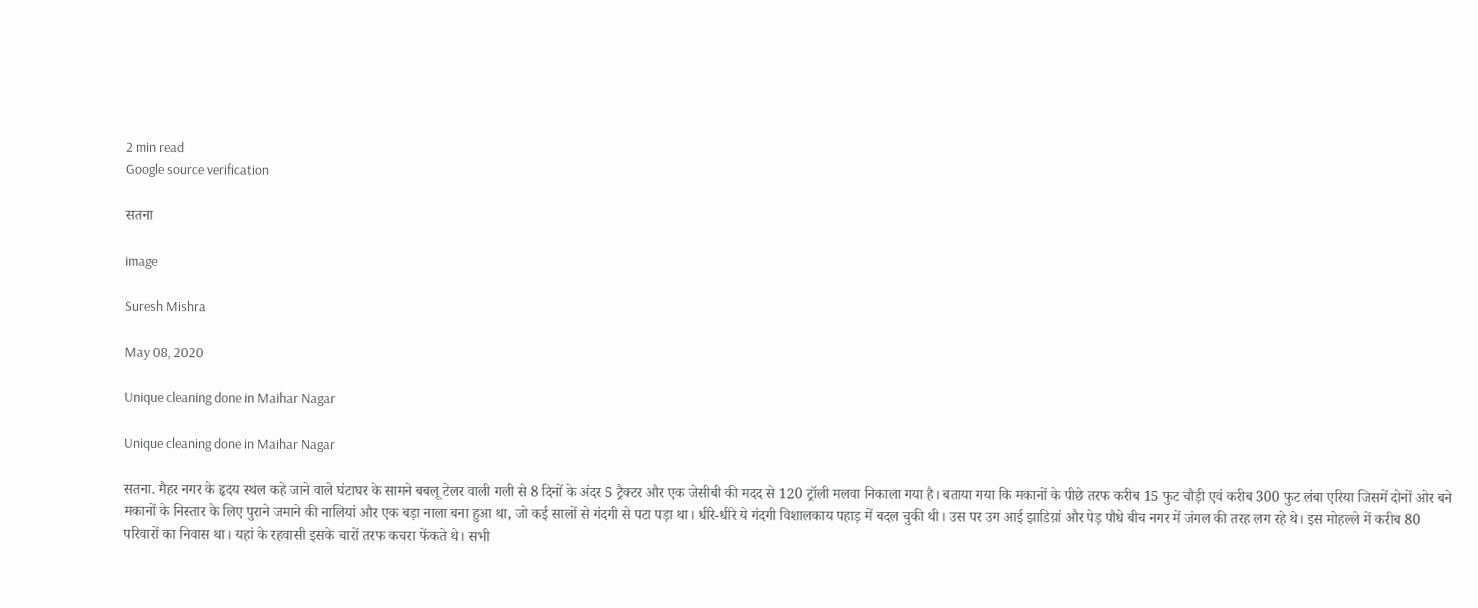2 min read
Google source verification

सतना

image

Suresh Mishra

May 08, 2020

Unique cleaning done in Maihar Nagar

Unique cleaning done in Maihar Nagar

सतना. मैहर नगर के हृदय स्थल कहे जाने वाले घंटाघर के सामने बबलू टेलर वाली गली से 8 दिनों के अंदर 5 ट्रैक्टर और एक जेसीबी की मदद से 120 ट्रॉली मलवा निकाला गया है। बताया गया कि मकानों के पीछे तरफ करीब 15 फुट चौड़ी एवं करीब 300 फुट लंबा एरिया जिसमें दोनों ओर बने मकानों के निस्तार के लिए पुराने जमाने की नालियां और एक बड़ा नाला बना हुआ था, जो कई सालों से गंदगी से पटा पड़ा था। धीरे-धीरे ये गंदगी विशालकाय पहाड़ में बदल चुकी थी। उस पर उग आई झाडिय़ां और पेड़ पौधे बीच नगर में जंगल की तरह लग रहे थे। इस मोहल्ले में करीब 80 परिवारों का निवास था। यहां के रहवासी इसके चारों तरफ कचरा फेंकते थे। सभी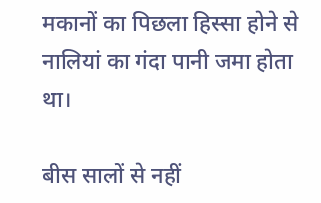मकानों का पिछला हिस्सा होने से नालियां का गंदा पानी जमा होता था।

बीस सालों से नहीं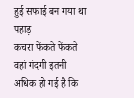हुई सफाई बन गया था पहाड़
कचरा फेंकते फेंकते वहां गंदगी इतनी अधिक हो गई है कि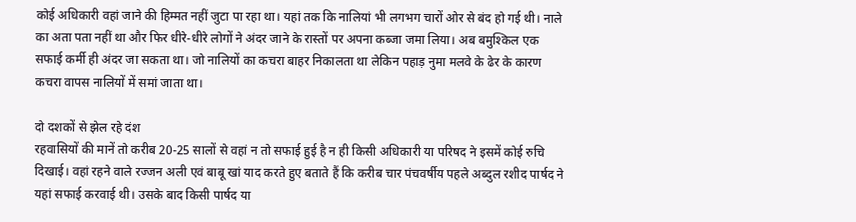कोई अधिकारी वहां जाने की हिम्मत नहीं जुटा पा रहा था। यहां तक कि नालियां भी लगभग चारों ओर से बंद हो गई थी। नाले का अता पता नहीं था और फिर धीरे-धीरे लोगों ने अंदर जाने के रास्तों पर अपना कब्जा जमा लिया। अब बमुश्किल एक सफाई कर्मी ही अंदर जा सकता था। जो नालियों का कचरा बाहर निकालता था लेकिन पहाड़ नुमा मलवे के ढेर के कारण कचरा वापस नालियों में समां जाता था।

दो दशकों से झेल रहे दंश
रहवासियों की मानें तो करीब 20-25 सालों से वहां न तो सफाई हुई है न ही किसी अधिकारी या परिषद ने इसमें कोई रुचि दिखाई। वहां रहने वाले रज्जन अली एवं बाबू खां याद करते हुए बताते हैं कि करीब चार पंचवर्षीय पहले अब्दुल रशीद पार्षद ने यहां सफाई करवाई थी। उसके बाद किसी पार्षद या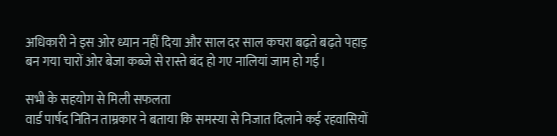अधिकारी ने इस ओर ध्यान नहीं दिया और साल दर साल कचरा बढ़ते बढ़ते पहाड़ बन गया चारों ओर बेजा कब्जे से रास्ते बंद हो गए नालियां जाम हो गई।

सभी के सहयोग से मिली सफलता
वार्ड पार्षद नितिन ताम्रकार ने बताया कि समस्या से निजात दिलाने कई रहवासियों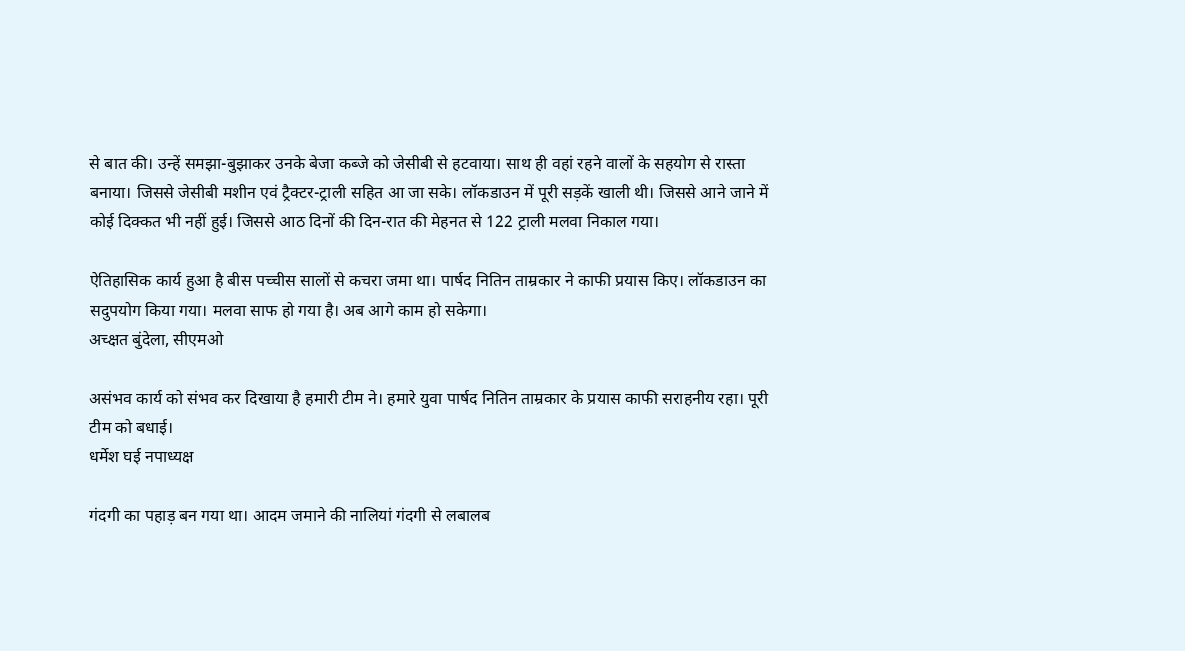से बात की। उन्हें समझा-बुझाकर उनके बेजा कब्जे को जेसीबी से हटवाया। साथ ही वहां रहने वालों के सहयोग से रास्ता बनाया। जिससे जेसीबी मशीन एवं ट्रैक्टर-ट्राली सहित आ जा सके। लॉकडाउन में पूरी सड़कें खाली थी। जिससे आने जाने में कोई दिक्कत भी नहीं हुई। जिससे आठ दिनों की दिन-रात की मेहनत से 122 ट्राली मलवा निकाल गया।

ऐतिहासिक कार्य हुआ है बीस पच्चीस सालों से कचरा जमा था। पार्षद नितिन ताम्रकार ने काफी प्रयास किए। लॉकडाउन का सदुपयोग किया गया। मलवा साफ हो गया है। अब आगे काम हो सकेगा।
अच्क्षत बुंदेला, सीएमओ

असंभव कार्य को संभव कर दिखाया है हमारी टीम ने। हमारे युवा पार्षद नितिन ताम्रकार के प्रयास काफी सराहनीय रहा। पूरी टीम को बधाई।
धर्मेश घई नपाध्यक्ष

गंदगी का पहाड़ बन गया था। आदम जमाने की नालियां गंदगी से लबालब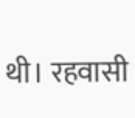थी। रहवासी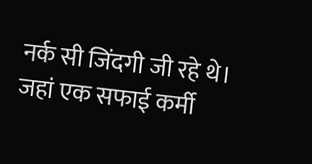नर्क सी जिंदगी जी रहे थे। जहां एक सफाई कर्मी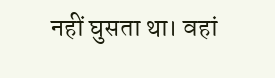नहीं घुसता था। वहां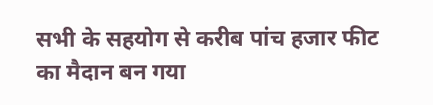सभी के सहयोग से करीब पांच हजार फीट का मैदान बन गया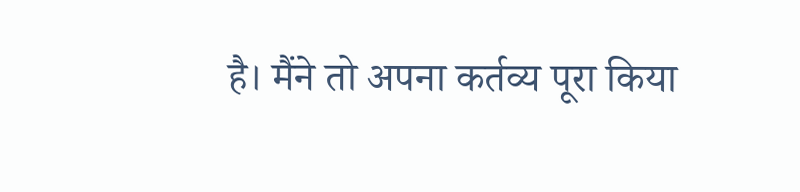है। मैंने तो अपना कर्तव्य पूरा किया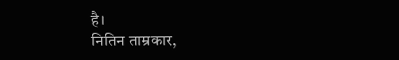है।
नितिन ताम्रकार,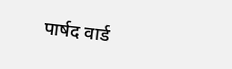पार्षद वार्ड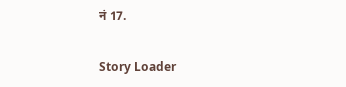नं 17.

Story Loader